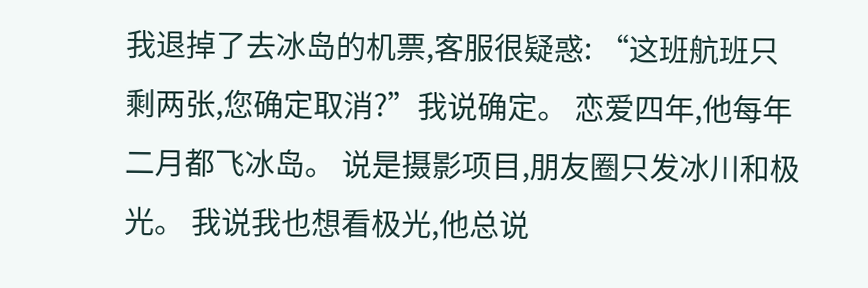我退掉了去冰岛的机票,客服很疑惑: “这班航班只剩两张,您确定取消?”我说确定。 恋爱四年,他每年二月都飞冰岛。 说是摄影项目,朋友圈只发冰川和极光。 我说我也想看极光,他总说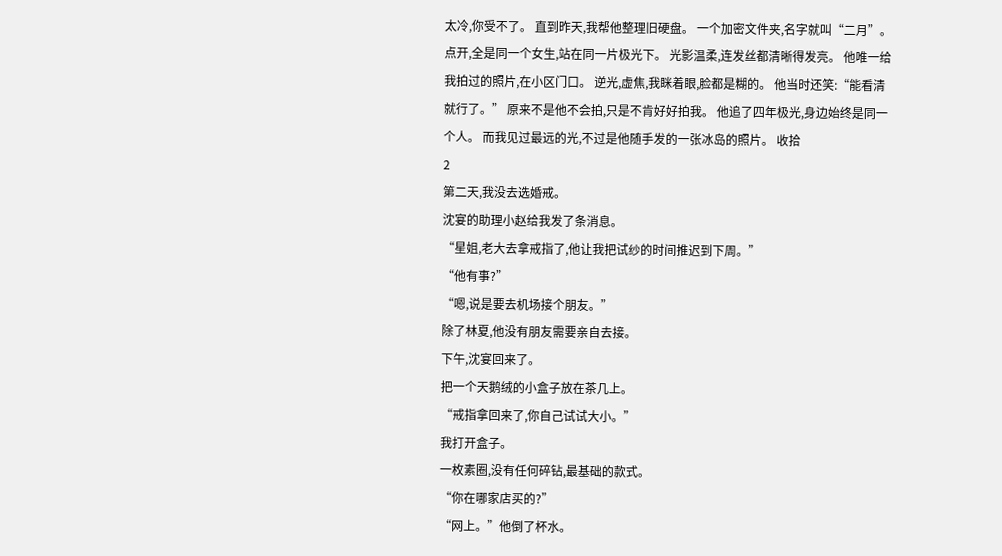太冷,你受不了。 直到昨天,我帮他整理旧硬盘。 一个加密文件夹,名字就叫“二月”。 点开,全是同一个女生,站在同一片极光下。 光影温柔,连发丝都清晰得发亮。 他唯一给我拍过的照片,在小区门口。 逆光,虚焦,我眯着眼,脸都是糊的。 他当时还笑:“能看清就行了。” 原来不是他不会拍,只是不肯好好拍我。 他追了四年极光,身边始终是同一个人。 而我见过最远的光,不过是他随手发的一张冰岛的照片。 收拾
2
第二天,我没去选婚戒。
沈宴的助理小赵给我发了条消息。
“星姐,老大去拿戒指了,他让我把试纱的时间推迟到下周。”
“他有事?”
“嗯,说是要去机场接个朋友。”
除了林夏,他没有朋友需要亲自去接。
下午,沈宴回来了。
把一个天鹅绒的小盒子放在茶几上。
“戒指拿回来了,你自己试试大小。”
我打开盒子。
一枚素圈,没有任何碎钻,最基础的款式。
“你在哪家店买的?”
“网上。”他倒了杯水。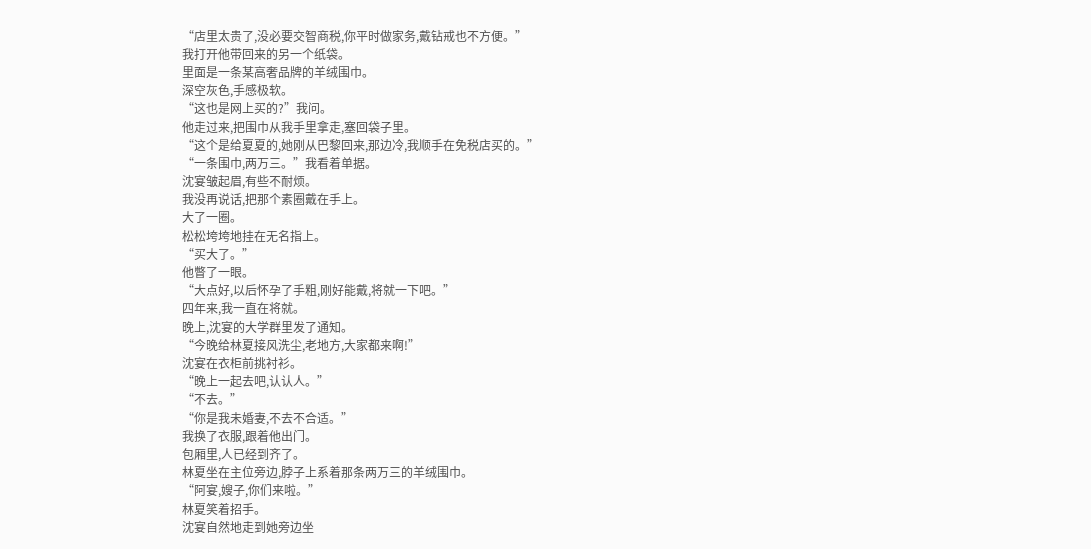“店里太贵了,没必要交智商税,你平时做家务,戴钻戒也不方便。”
我打开他带回来的另一个纸袋。
里面是一条某高奢品牌的羊绒围巾。
深空灰色,手感极软。
“这也是网上买的?”我问。
他走过来,把围巾从我手里拿走,塞回袋子里。
“这个是给夏夏的,她刚从巴黎回来,那边冷,我顺手在免税店买的。”
“一条围巾,两万三。”我看着单据。
沈宴皱起眉,有些不耐烦。
我没再说话,把那个素圈戴在手上。
大了一圈。
松松垮垮地挂在无名指上。
“买大了。”
他瞥了一眼。
“大点好,以后怀孕了手粗,刚好能戴,将就一下吧。”
四年来,我一直在将就。
晚上,沈宴的大学群里发了通知。
“今晚给林夏接风洗尘,老地方,大家都来啊!”
沈宴在衣柜前挑衬衫。
“晚上一起去吧,认认人。”
“不去。”
“你是我未婚妻,不去不合适。”
我换了衣服,跟着他出门。
包厢里,人已经到齐了。
林夏坐在主位旁边,脖子上系着那条两万三的羊绒围巾。
“阿宴,嫂子,你们来啦。”
林夏笑着招手。
沈宴自然地走到她旁边坐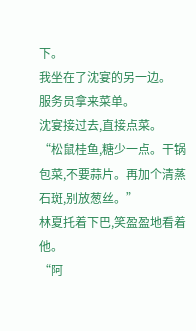下。
我坐在了沈宴的另一边。
服务员拿来菜单。
沈宴接过去,直接点菜。
“松鼠桂鱼,糖少一点。干锅包菜,不要蒜片。再加个清蒸石斑,别放葱丝。”
林夏托着下巴,笑盈盈地看着他。
“阿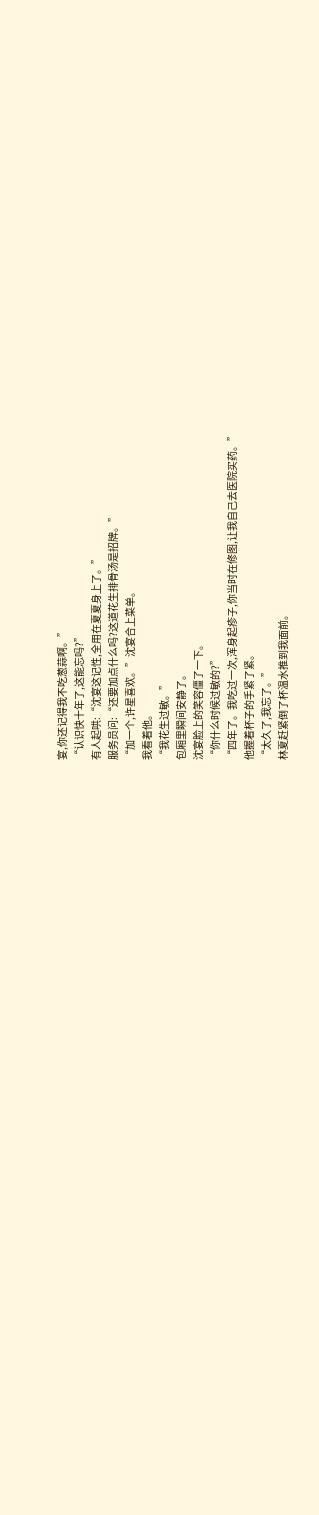宴,你还记得我不吃葱蒜啊。”
“认识快十年了,这能忘吗?”
有人起哄:“沈宴这记性,全用在夏夏身上了。”
服务员问:“还要加点什么吗?这道花生排骨汤是招牌。”
“加一个,许星喜欢。”沈宴合上菜单。
我看着他。
“我花生过敏。”
包厢里瞬间安静了。
沈宴脸上的笑容僵了一下。
“你什么时候过敏的?”
“四年了。我吃过一次,浑身起疹子,你当时在修图,让我自己去医院买药。”
他握着杯子的手紧了紧。
“太久了,我忘了。”
林夏赶紧倒了杯温水推到我面前。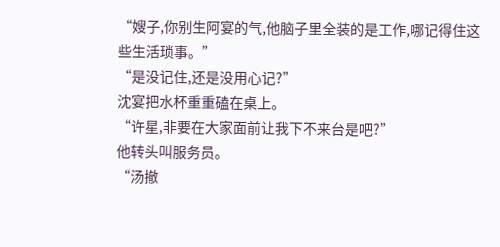“嫂子,你别生阿宴的气,他脑子里全装的是工作,哪记得住这些生活琐事。”
“是没记住,还是没用心记?”
沈宴把水杯重重磕在桌上。
“许星,非要在大家面前让我下不来台是吧?”
他转头叫服务员。
“汤撤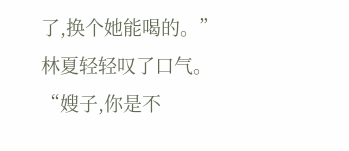了,换个她能喝的。”
林夏轻轻叹了口气。
“嫂子,你是不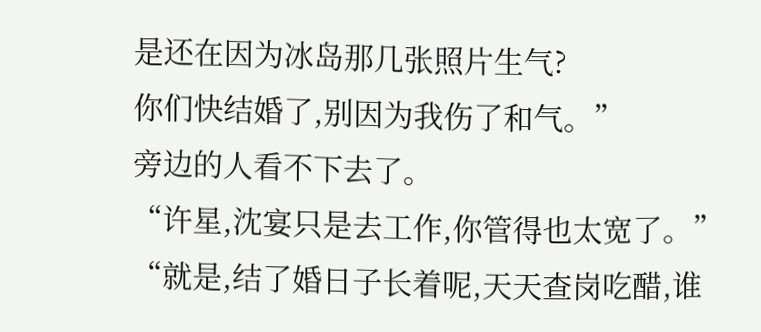是还在因为冰岛那几张照片生气?
你们快结婚了,别因为我伤了和气。”
旁边的人看不下去了。
“许星,沈宴只是去工作,你管得也太宽了。”
“就是,结了婚日子长着呢,天天查岗吃醋,谁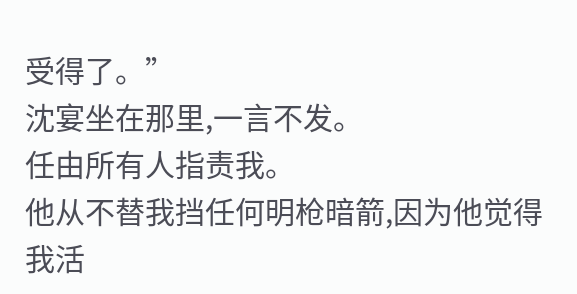受得了。”
沈宴坐在那里,一言不发。
任由所有人指责我。
他从不替我挡任何明枪暗箭,因为他觉得我活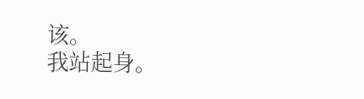该。
我站起身。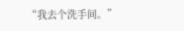“我去个洗手间。”